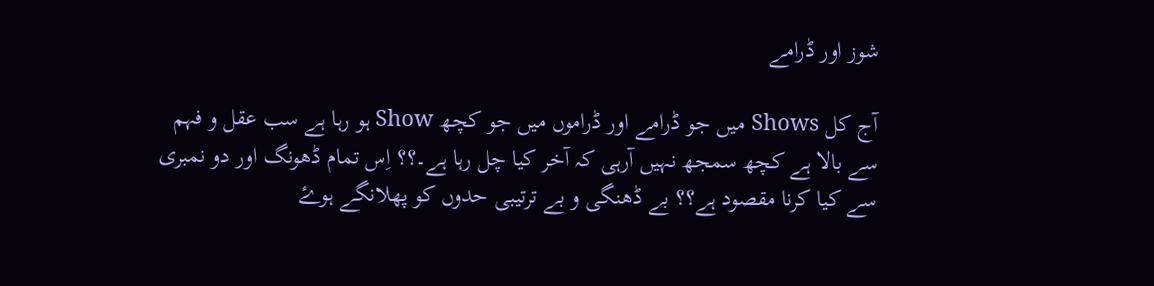شوز اور ڈرامے

آج کل Shows میں جو ڈرامے اور ڈراموں میں جو کچھ Show ہو رہا ہے سب عقل و فہم سے بالا ہے کچھ سمجھ نہیں آرہی کہ آخر کیا چل رہا ہے۔؟؟ اِس تمام ڈھونگ اور دو نمبری سے کیا کرنا مقصود ہے؟؟ بے ڈھنگی و بے ترتیبی حدوں کو پھلانگے ہوۓ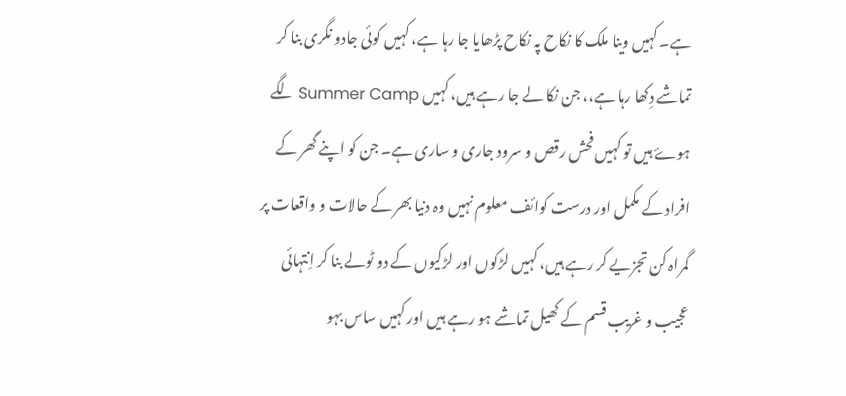ہے۔ کہیں وینا ملک کا نکاح پہ نکاح پڑھایا جا رہا ہے، کہیں کوئی جادو نگری بنا کر تماشے دِکھا رہا ہے،، جن نکا لے جا رہے ہیں، کہیں Summer Camp لگے ہوۓ ہیں تو کہیں فحش رقص و سرود جاری و ساری ہے۔ جن کو اپنے گھر کے افراد کے مکمل اور درست کوائف معلوم نہیں وہ دنیا بھر کے حالات و واقعات پر گمراہ کن تجزیے کر رہے ہیں، کہیں لڑکوں اور لڑکیوں کے دو ٹولے بنا کر اِنتہائی عجیب و غریب قسم کے کھیل تماشے ہو رہے ہیں اور کہیں ساس بہو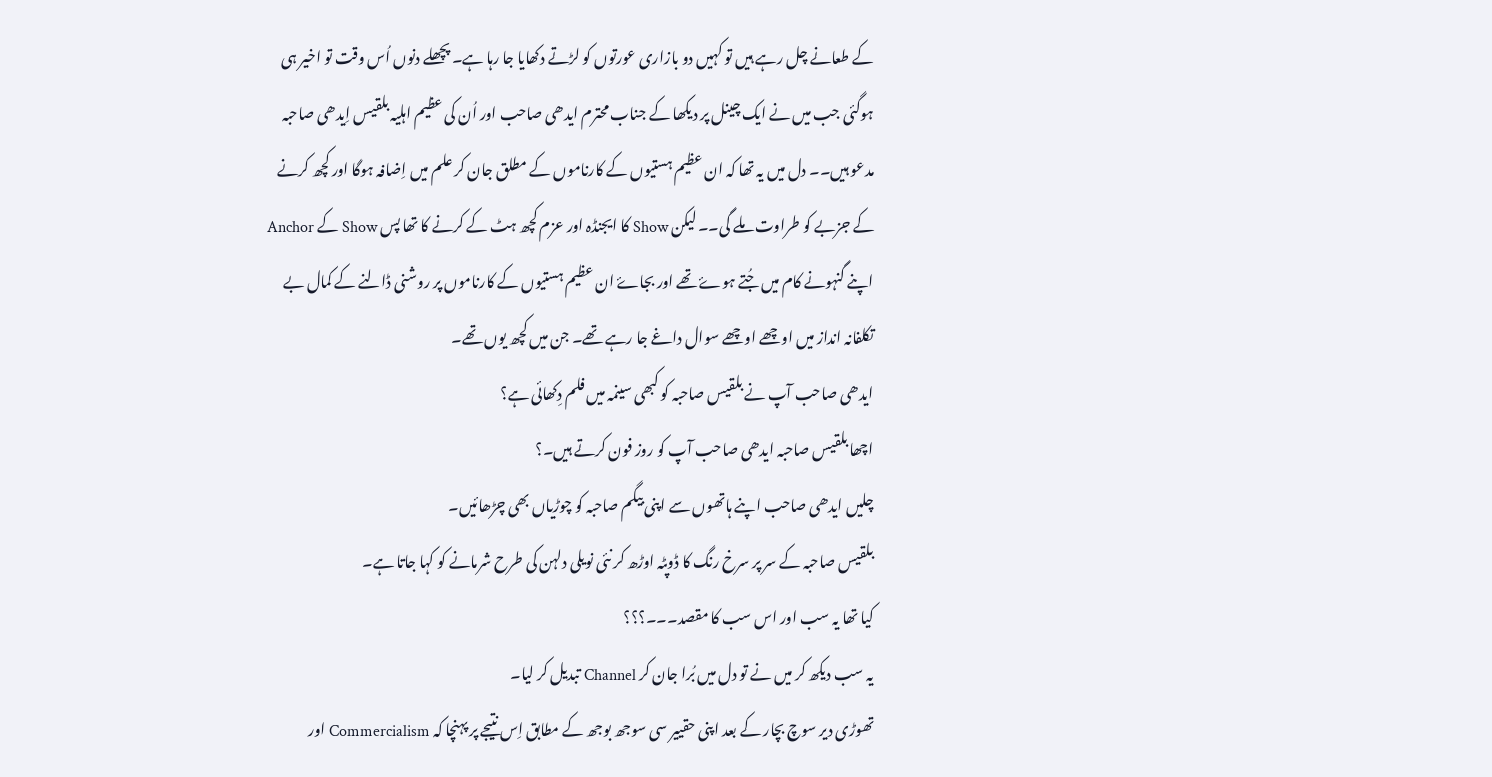کے طعانے چل رہے ہیں تو کہیں دو بازاری عورتوں کو لڑتے دکھایا جا رہا ہے۔ پچھلے دنوں اُس وقت تو اخیر ہی ہوگئی جب میں نے ایک چینل پر دیکھا کے جناب محترم ایدھی صاحب اور اُن کی عظیم اہلیہ بلقیس اِیدھی صاحبہ مدعو ہیں۔۔ دل میں یہ تھا کہ ان عظیم ہستیوں کے کارناموں کے مطلق جان کر علم میں اِضافہ ہوگا اور کچھ کرنے کے جزبے کو طراوت ملے گی۔۔ لیکن Show کا ایجنڈہ اور عزم کچھ ہٹ کے کرنے کا تھا پس Show کے Anchor اپنے گنہونے کام میں جُتے ہوۓ تھے اور بجاۓ ان عظیم ہستیوں کے کارناموں پر روشنی ڈالنے کے کمال بے تکلفانہ انداز میں اوچھے اوچھے سوال داغے جا رہے تھے۔ جن میں کچھ یوں تھے۔
ایدھی صاحب آپ نے بلقیس صاحبہ کو کبھی سینمہ میں فلم دِکھائی ہے؟
اچھا بلقیس صاحبہ ایدھی صاحب آپ کو روز فون کرتے ہیں۔؟
چلیں ایدھی صاحب اپنے ہاتھوں سے اپنی بیگم صاحبہ کو چوڑیاں بھی چڑھائیں۔
بلقیس صاحبہ کے سر پر سرخ رنگ کا ڈوپٹہ اوڑھ کر نئی نویلی دلہن کی طرح شرمانے کو کہا جاتا ہے۔
کیا تھا یہ سب اور اس سب کا مقصد۔۔۔؟؟؟
یہ سب دیکھ کر میں نے تو دل میں بُرا جان کر Channel تبدیل کر لیا۔
تھوڑی دیر سوچ بچار کے بعد اپنی حقییر سی سوجھ بوجھ کے مطابق اِس نتیجے پر پہنچا کہ Commercialism اور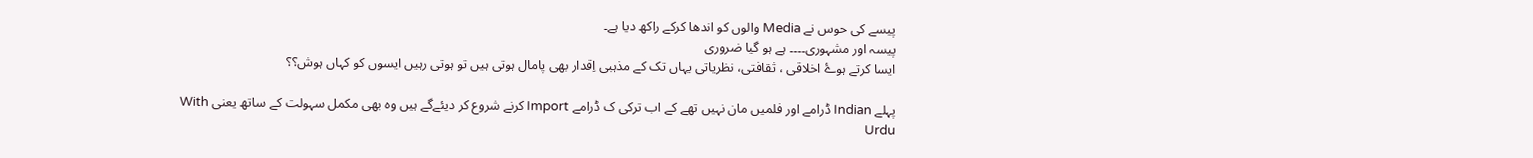پیسے کی حوس نے Media والوں کو اندھا کرکے راکھ دیا ہے۔
پیسہ اور مشہوری۔۔۔۔ ہے ہو گیا ضروری
ایسا کرتے ہوۓ اخلاقی ، ثقافتی، نظریاتی یہاں تک کے مذہبی اِقدار بھی پامال ہوتی ہیں تو ہوتی رہیں ایسوں کو کہاں ہوش؟؟

پہلے Indian ڈرامے اور فلمیں مان نہیں تھے کے اب ترکی ک ڈرامے Import کرنے شروع کر دیئےگے ہیں وہ بھی مکمل سہولت کے ساتھ یعنی With Urdu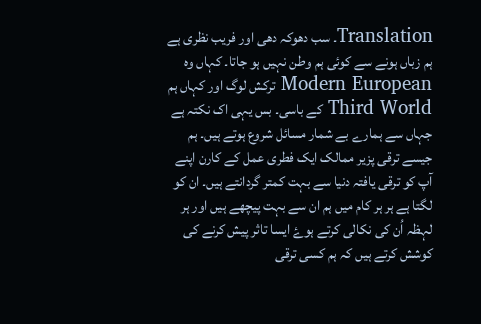Translation۔ سب دھوکہ دھی اور فریب نظری ہے ہم زباں ہونے سے کوئی ہم وطن نہیں ہو جاتا۔ کہاں وہ Modern European ترکش لوگ اور کہاں ہم Third World کے باسی۔ بس یہی اک نکتہ ہے جہاں سے ہمارے بے شمار مسائل شروع ہوتے ہیں۔ ہم جیسے ترقی پزیر ممالک ایک فطری عمل کے کارن اپنے آپ کو ترقی یافتہ دنیا سے بہت کمتر گردانتے ہیں۔ ان کو لگتا ہے ہر ہر کام میں ہم ان سے بہت پیچھے ہیں اور ہر لہظہ اُن کی نکالی کرتے ہوۓ ایسا تاثر پیش کرنے کی کوشش کرتے ہیں کہ ہم کسی ترقی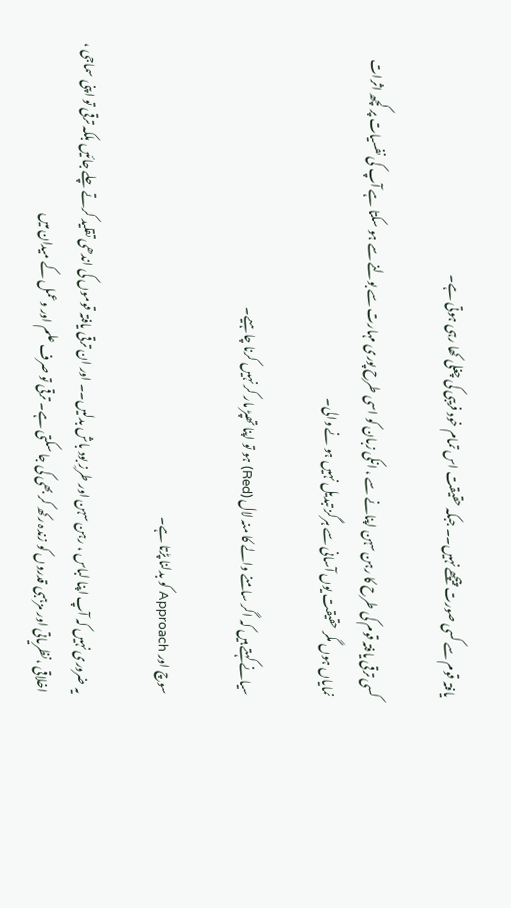یافتہ قوم سے کسی صورت پیچھے نہیں۔۔ جبکہ حقیقت اس تمام خود فریبی کی چغلی کھا رہی ہوتی ہے۔

کسی ترقی یافتہ قوم کی طرح کا رہن سہن اپنانے سے ، انکی زبان کو اسی طرح پوری مہارت سے بولنے سے ہو سکتا ہے آپ کی نفسیات پر کچھ اثرات نمایاں ہوں مگر حقیقت یوں آسانی سے ہرگز تبدیل نہیں ہو نے والی۔

سیانے کہتے ہیں کہ اگر سامنے والے کا منہ لال (Red) ہو تو اپنا تھپڑ مار کر نہیں کرنا چاہیے۔

سوچ اور Approach کو بدلنا پڑتا ہے۔

یہ ضروری نہیں کہ آپ اپنا لباس ، رہن سہن اور طرزِ بود باش بدلیں۔۔ اور ان ترقی یافتہ قوموں کی اندھی تقلید کرتے چلے جائیں بلکہ ترقی تو اپنی سماجی ، اخلاقی ،نظریاتی اور مزہبی قدروں کو زندہ رکھ کر بھی کی جا سکتی ہے۔ ترقی تو صرف علم اور وعمل کے میدان میں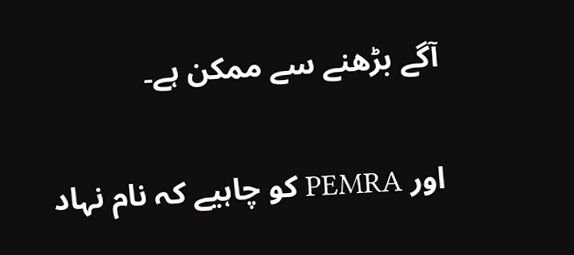آگے بڑھنے سے ممکن ہے۔

اور PEMRA کو چاہیے کہ نام نہاد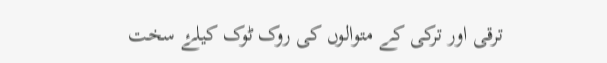ترقی اور ترکی کے متوالوں کی روک ٹوک کیلۓ سخت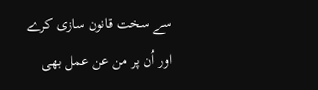سے سخت قانون سازی کرے اور اُن پر من عن عمل بھی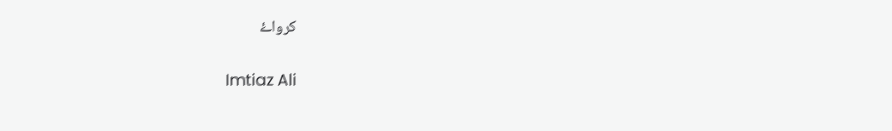کرواۓ

Imtiaz Ali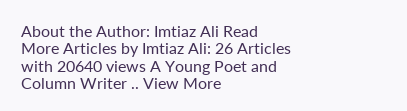About the Author: Imtiaz Ali Read More Articles by Imtiaz Ali: 26 Articles with 20640 views A Young Poet and Column Writer .. View More